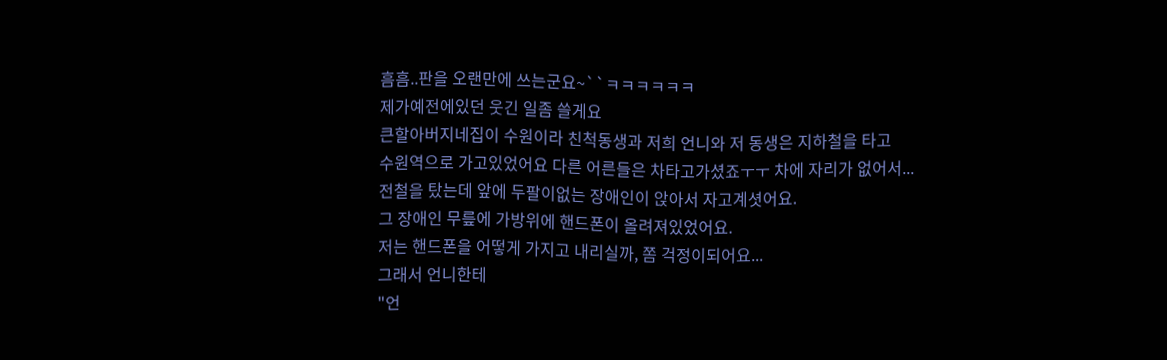흠흠..판을 오랜만에 쓰는군요~``ㅋㅋㅋㅋㅋㅋ
제가예전에있던 웃긴 일좀 쓸게요
큰할아버지네집이 수원이라 친척동생과 저희 언니와 저 동생은 지하철을 타고
수원역으로 가고있었어요 다른 어른들은 차타고가셨죠ㅜㅜ 차에 자리가 없어서...
전철을 탔는데 앞에 두팔이없는 장애인이 앉아서 자고계셧어요.
그 장애인 무릎에 가방위에 핸드폰이 올려져있었어요.
저는 핸드폰을 어떻게 가지고 내리실까, 쫌 걱정이되어요...
그래서 언니한테
"언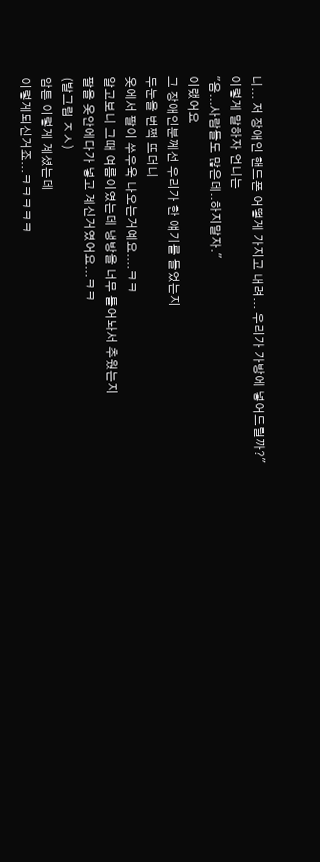니... 저 장애인 핸드폰 어떻게 가지고 내려... 우리가 가방에 넣어드릴까?"
이렇게 말하자 언니는
"음...사람들도 많은데..하지말자."
이랬어요
그 장애인분께선 우리가 한 얘기를 들었는지
두눈을 번쩍 뜨더니
옷에서 팔이 쑤우욱 나오는거예요....ㅋㅋ
알고보니 그때 여름이였는데 냉방을 너무 틀어놔서 추웠는지
팔을 옷안에다가 넣고 계신거였어요...ㅋㅋ
(발그림 ㅈㅅ)
암튼 이렇게 계셨는데
이렇게되신거죠...ㅋㅋㅋㅋㅋ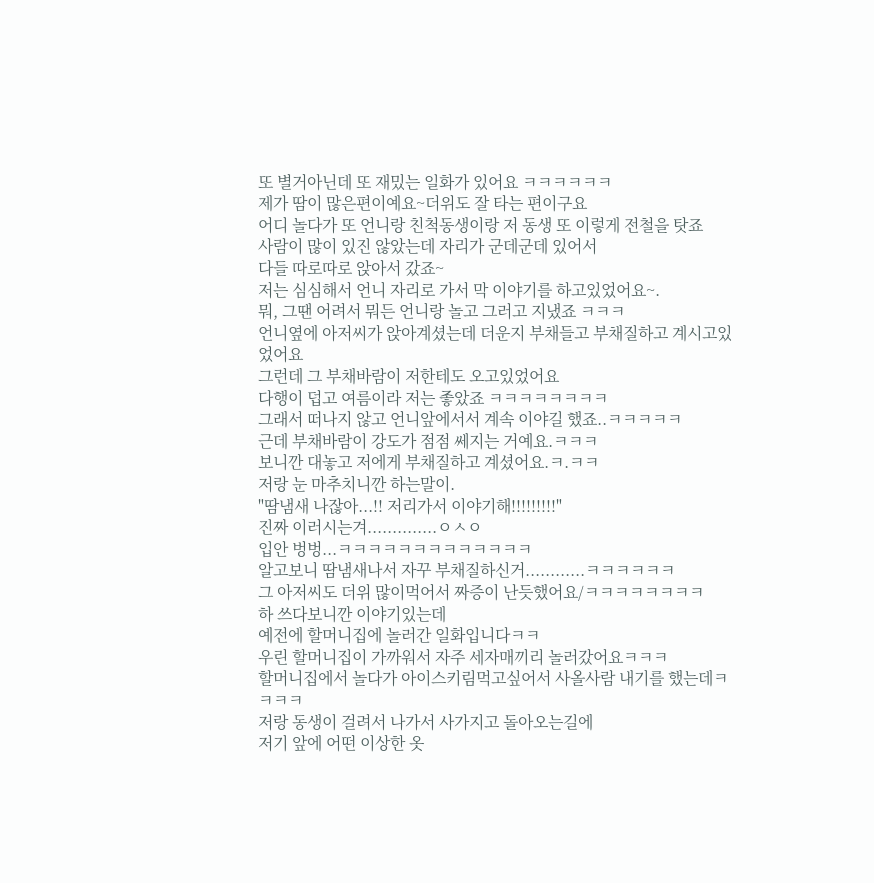또 별거아닌데 또 재밌는 일화가 있어요 ㅋㅋㅋㅋㅋㅋ
제가 땀이 많은편이예요~더위도 잘 타는 편이구요
어디 놀다가 또 언니랑 친척동생이랑 저 동생 또 이렇게 전철을 탓죠
사람이 많이 있진 않았는데 자리가 군데군데 있어서
다들 따로따로 앉아서 갔죠~
저는 심심해서 언니 자리로 가서 막 이야기를 하고있었어요~.
뭐, 그땐 어려서 뭐든 언니랑 놀고 그러고 지냈죠 ㅋㅋㅋ
언니옆에 아저씨가 앉아계셨는데 더운지 부채들고 부채질하고 계시고있었어요
그런데 그 부채바람이 저한테도 오고있었어요
다행이 덥고 여름이라 저는 좋았죠 ㅋㅋㅋㅋㅋㅋㅋㅋ
그래서 떠나지 않고 언니앞에서서 계속 이야길 했죠..ㅋㅋㅋㅋㅋ
근데 부채바람이 강도가 점점 쎄지는 거예요.ㅋㅋㅋ
보니깐 대놓고 저에게 부채질하고 계셨어요.ㅋ.ㅋㅋ
저랑 눈 마추치니깐 하는말이.
"땀냄새 나잖아...!! 저리가서 이야기해!!!!!!!!!"
진짜 이러시는겨..............ㅇㅅㅇ
입안 벙벙...ㅋㅋㅋㅋㅋㅋㅋㅋㅋㅋㅋㅋㅋ
알고보니 땀냄새나서 자꾸 부채질하신거............ㅋㅋㅋㅋㅋㅋ
그 아저씨도 더위 많이먹어서 짜증이 난듯했어요/ㅋㅋㅋㅋㅋㅋㅋㅋ
하 쓰다보니깐 이야기있는데
예전에 할머니집에 놀러간 일화입니다ㅋㅋ
우린 할머니집이 가까워서 자주 세자매끼리 놀러갔어요ㅋㅋㅋ
할머니집에서 놀다가 아이스키림먹고싶어서 사올사람 내기를 했는데ㅋㅋㅋㅋ
저랑 동생이 걸려서 나가서 사가지고 돌아오는길에
저기 앞에 어떤 이상한 옷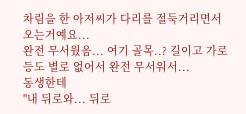차림을 한 아저씨가 다리를 절둑거리면서 오는거예요...
완전 무서웠음... 여기 골목..? 길이고 가로등도 별로 없어서 완전 무서워서...
동생한테
"내 뒤로와... 뒤로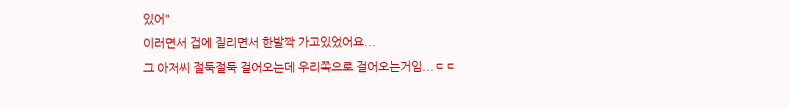있어"
이러면서 겁에 질리면서 한발짝 가고있었어요...
그 아저씨 절둑절둑 걸어오는데 우리쪽으로 걸어오는거임...ㄷㄷ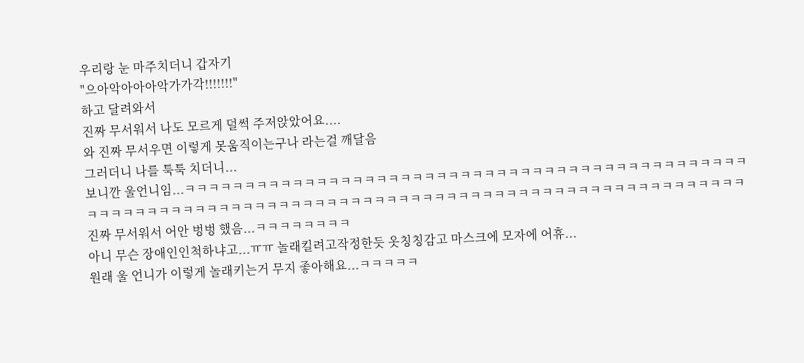우리랑 눈 마주치더니 갑자기
"으아악아아아악가가각!!!!!!!"
하고 달려와서
진짜 무서워서 나도 모르게 덜썩 주저앉았어요....
와 진짜 무서우면 이렇게 못움직이는구나 라는걸 깨달음
그러더니 나를 툭툭 치더니...
보니깐 울언니임...ㅋㅋㅋㅋㅋㅋㅋㅋㅋㅋㅋㅋㅋㅋㅋㅋㅋㅋㅋㅋㅋㅋㅋㅋㅋㅋㅋㅋㅋㅋㅋㅋㅋㅋㅋㅋㅋㅋㅋㅋㅋㅋㅋㅋㅋㅋㅋㅋㅋㅋㅋㅋㅋㅋㅋㅋㅋㅋㅋㅋㅋㅋㅋㅋㅋㅋㅋㅋㅋㅋㅋㅋㅋㅋㅋㅋㅋㅋㅋㅋㅋㅋㅋㅋㅋㅋㅋㅋㅋㅋㅋㅋㅋㅋㅋㅋㅋㅋㅋㅋㅋㅋ
진짜 무서워서 어안 벙벙 했음...ㅋㅋㅋㅋㅋㅋㅋㅋ
아니 무슨 장애인인척하냐고...ㅠㅠ 놀래킬려고작정한듯 옷칭칭감고 마스크에 모자에 어휴...
원래 울 언니가 이렇게 놀래키는거 무지 좋아해요...ㅋㅋㅋㅋㅋ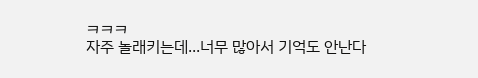ㅋㅋㅋ
자주 놀래키는데...너무 많아서 기억도 안난다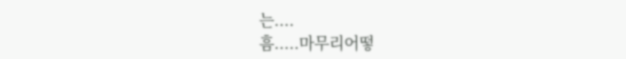는....
흠.....마무리어떻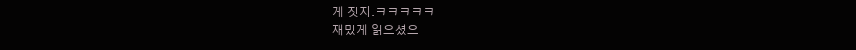게 짓지.ㅋㅋㅋㅋㅋ
재밌게 읽으셨으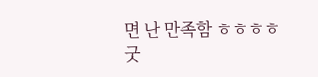면 난 만족함 ㅎㅎㅎㅎ
굿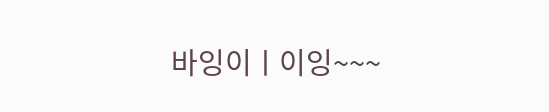바잉이ㅣ이잉~~~